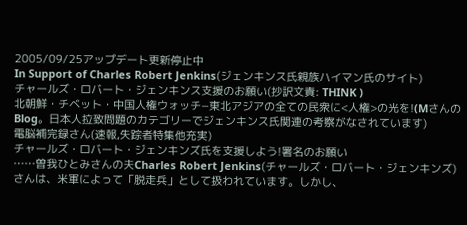2005/09/25アップデート更新停止中
In Support of Charles Robert Jenkins(ジェンキンス氏親族ハイマン氏のサイト)
チャールズ・ロバート・ジェンキンス支援のお願い(抄訳文責: THINK )
北朝鮮・チベット・中国人権ウォッチ−東北アジアの全ての民衆に<人権>の光を!(MさんのBlog。日本人拉致問題のカテゴリーでジェンキンス氏関連の考察がなされています)
電脳補完録さん(速報,失踪者特集他充実)
チャールズ・ロバート・ジェンキンズ氏を支援しよう!署名のお願い
……曽我ひとみさんの夫Charles Robert Jenkins(チャールズ・ロバート・ジェンキンズ)さんは、米軍によって「脱走兵」として扱われています。しかし、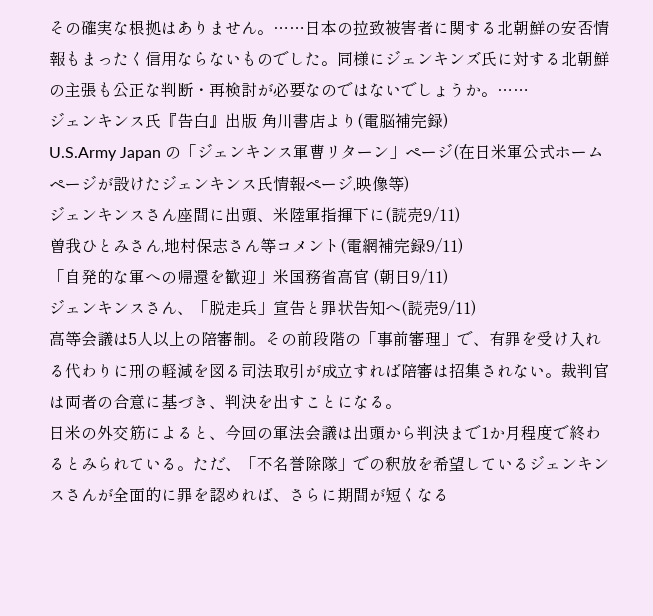その確実な根拠はありません。……日本の拉致被害者に関する北朝鮮の安否情報もまったく信用ならないものでした。同様にジェンキンズ氏に対する北朝鮮の主張も公正な判断・再検討が必要なのではないでしょうか。……
ジェンキンス氏『告白』出版 角川書店より(電脳補完録)
U.S.Army Japan の「ジェンキンス軍曹リターン」ページ(在日米軍公式ホームページが設けたジェンキンス氏情報ページ,映像等)
ジェンキンスさん座間に出頭、米陸軍指揮下に(読売9/11)
曽我ひとみさん,地村保志さん等コメント(電網補完録9/11)
「自発的な軍への帰還を歓迎」米国務省高官 (朝日9/11)
ジェンキンスさん、「脱走兵」宣告と罪状告知へ(読売9/11)
高等会議は5人以上の陪審制。その前段階の「事前審理」で、有罪を受け入れる代わりに刑の軽減を図る司法取引が成立すれば陪審は招集されない。裁判官は両者の合意に基づき、判決を出すことになる。
日米の外交筋によると、今回の軍法会議は出頭から判決まで1か月程度で終わるとみられている。ただ、「不名誉除隊」での釈放を希望しているジェンキンスさんが全面的に罪を認めれば、さらに期間が短くなる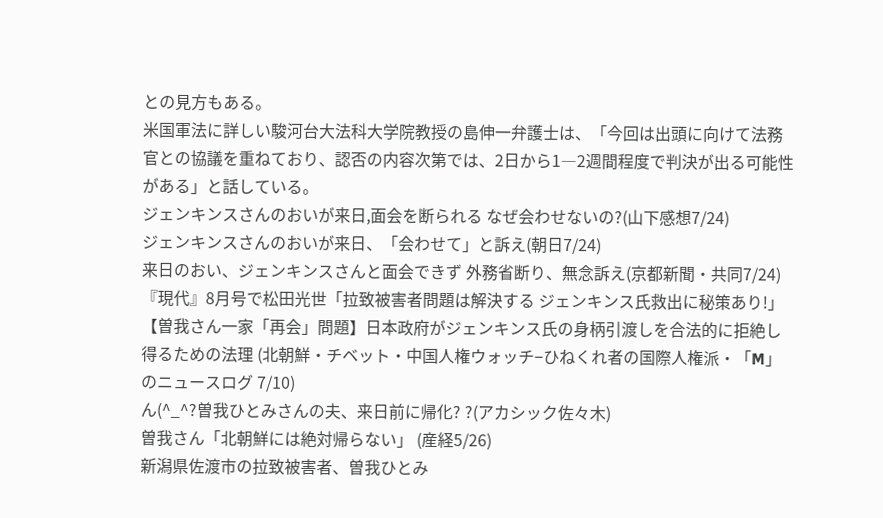との見方もある。
米国軍法に詳しい駿河台大法科大学院教授の島伸一弁護士は、「今回は出頭に向けて法務官との協議を重ねており、認否の内容次第では、2日から1―2週間程度で判決が出る可能性がある」と話している。
ジェンキンスさんのおいが来日,面会を断られる なぜ会わせないの?(山下感想7/24)
ジェンキンスさんのおいが来日、「会わせて」と訴え(朝日7/24)
来日のおい、ジェンキンスさんと面会できず 外務省断り、無念訴え(京都新聞・共同7/24)
『現代』8月号で松田光世「拉致被害者問題は解決する ジェンキンス氏救出に秘策あり!」
【曽我さん一家「再会」問題】日本政府がジェンキンス氏の身柄引渡しを合法的に拒絶し得るための法理 (北朝鮮・チベット・中国人権ウォッチ−ひねくれ者の国際人権派・「M」のニュースログ 7/10)
ん(^_^?曽我ひとみさんの夫、来日前に帰化? ?(アカシック佐々木)
曽我さん「北朝鮮には絶対帰らない」 (産経5/26)
新潟県佐渡市の拉致被害者、曽我ひとみ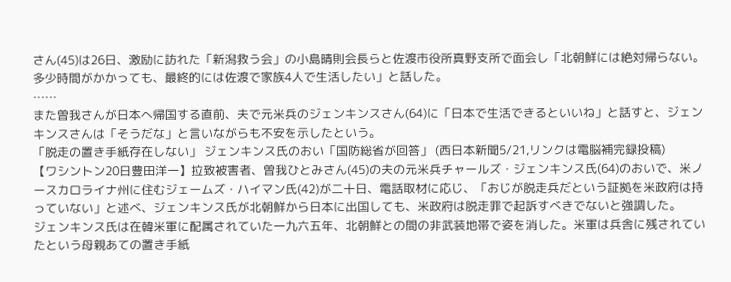さん(45)は26日、激励に訪れた「新潟救う会」の小島晴則会長らと佐渡市役所真野支所で面会し「北朝鮮には絶対帰らない。多少時間がかかっても、最終的には佐渡で家族4人で生活したい」と話した。
……
また曽我さんが日本へ帰国する直前、夫で元米兵のジェンキンスさん(64)に「日本で生活できるといいね」と話すと、ジェンキンスさんは「そうだな」と言いながらも不安を示したという。
「脱走の置き手紙存在しない」 ジェンキンス氏のおい「国防総省が回答」 (西日本新聞5/21,リンクは電脳補完録投稿)
【ワシントン20日豊田洋一】拉致被害者、曽我ひとみさん(45)の夫の元米兵チャールズ・ジェンキンス氏(64)のおいで、米ノースカロライナ州に住むジェームズ・ハイマン氏(42)が二十日、電話取材に応じ、「おじが脱走兵だという証拠を米政府は持っていない」と述べ、ジェンキンス氏が北朝鮮から日本に出国しても、米政府は脱走罪で起訴すべきでないと強調した。
ジェンキンス氏は在韓米軍に配属されていた一九六五年、北朝鮮との間の非武装地帯で姿を消した。米軍は兵舎に残されていたという母親あての置き手紙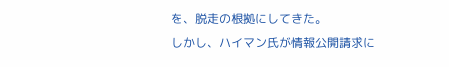を、脱走の根拠にしてきた。
しかし、ハイマン氏が情報公開請求に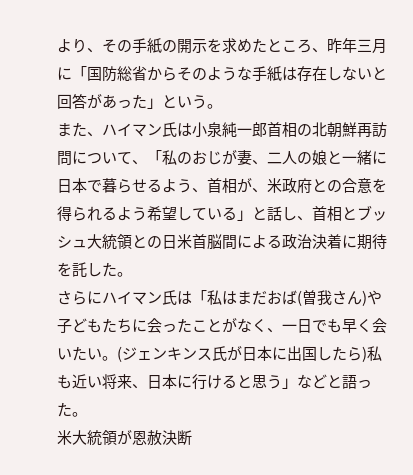より、その手紙の開示を求めたところ、昨年三月に「国防総省からそのような手紙は存在しないと回答があった」という。
また、ハイマン氏は小泉純一郎首相の北朝鮮再訪問について、「私のおじが妻、二人の娘と一緒に日本で暮らせるよう、首相が、米政府との合意を得られるよう希望している」と話し、首相とブッシュ大統領との日米首脳間による政治決着に期待を託した。
さらにハイマン氏は「私はまだおば(曽我さん)や子どもたちに会ったことがなく、一日でも早く会いたい。(ジェンキンス氏が日本に出国したら)私も近い将来、日本に行けると思う」などと語った。
米大統領が恩赦決断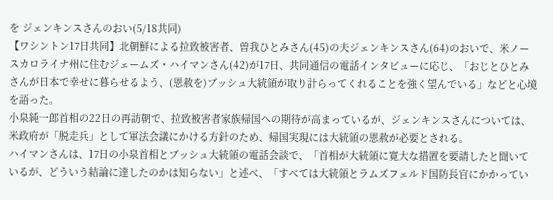を ジェンキンスさんのおい(5/18共同)
【ワシントン17日共同】北朝鮮による拉致被害者、曽我ひとみさん(45)の夫ジェンキンスさん(64)のおいで、米ノースカロライナ州に住むジェームズ・ハイマンさん(42)が17日、共同通信の電話インタビューに応じ、「おじとひとみさんが日本で幸せに暮らせるよう、(恩赦を)ブッシュ大統領が取り計らってくれることを強く望んでいる」などと心境を語った。
小泉純一郎首相の22日の再訪朝で、拉致被害者家族帰国への期待が高まっているが、ジェンキンスさんについては、米政府が「脱走兵」として軍法会議にかける方針のため、帰国実現には大統領の恩赦が必要とされる。
ハイマンさんは、17日の小泉首相とブッシュ大統領の電話会談で、「首相が大統領に寛大な措置を要請したと聞いているが、どういう結論に達したのかは知らない」と述べ、「すべては大統領とラムズフェルド国防長官にかかってい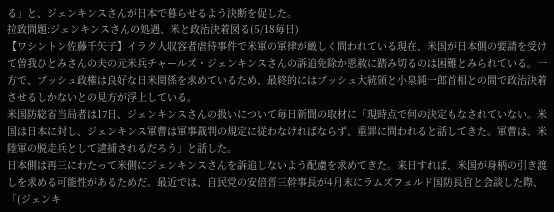る」と、ジェンキンスさんが日本で暮らせるよう決断を促した。
拉致問題:ジェンキンスさんの処遇、米と政治決着図る(5/18毎日)
【ワシントン佐藤千矢子】イラク人収容者虐待事件で米軍の軍律が厳しく問われている現在、米国が日本側の要請を受けて曽我ひとみさんの夫の元米兵チャールズ・ジェンキンスさんの訴追免除か恩赦に踏み切るのは困難とみられている。一方で、ブッシュ政権は良好な日米関係を求めているため、最終的にはブッシュ大統領と小泉純一郎首相との間で政治決着させるしかないとの見方が浮上している。
米国防総省当局者は17日、ジェンキンスさんの扱いについて毎日新聞の取材に「現時点で何の決定もなされていない。米国は日本に対し、ジェンキンス軍曹は軍事裁判の規定に従わなければならず、重罪に問われると話してきた。軍曹は、米陸軍の脱走兵として逮捕されるだろう」と話した。
日本側は再三にわたって米側にジェンキンスさんを訴追しないよう配慮を求めてきた。来日すれば、米国が身柄の引き渡しを求める可能性があるためだ。最近では、自民党の安倍晋三幹事長が4月末にラムズフェルド国防長官と会談した際、「(ジェンキ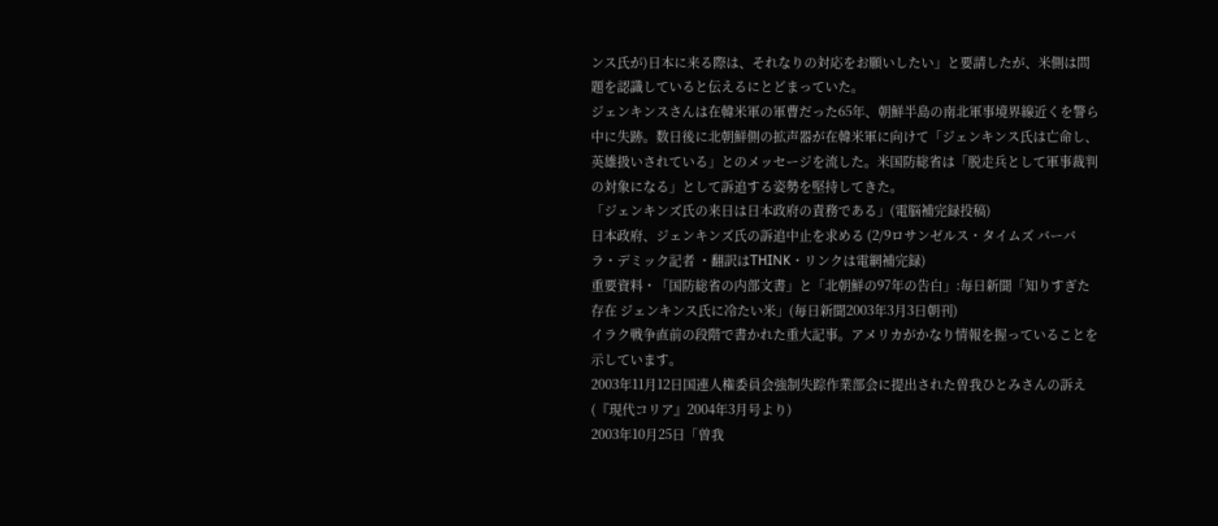ンス氏が)日本に来る際は、それなりの対応をお願いしたい」と要請したが、米側は問題を認識していると伝えるにとどまっていた。
ジェンキンスさんは在韓米軍の軍曹だった65年、朝鮮半島の南北軍事境界線近くを警ら中に失跡。数日後に北朝鮮側の拡声器が在韓米軍に向けて「ジェンキンス氏は亡命し、英雄扱いされている」とのメッセージを流した。米国防総省は「脱走兵として軍事裁判の対象になる」として訴追する姿勢を堅持してきた。
「ジェンキンズ氏の来日は日本政府の責務である」(電脳補完録投稿)
日本政府、ジェンキンズ氏の訴追中止を求める (2/9ロサンゼルス・タイムズ バーバラ・デミック記者 ・翻訳はTHINK・リンクは電網補完録)
重要資料・「国防総省の内部文書」と「北朝鮮の97年の告白」:毎日新聞「知りすぎた存在 ジェンキンス氏に冷たい米」(毎日新聞2003年3月3日朝刊)
イラク戦争直前の段階で書かれた重大記事。アメリカがかなり情報を握っていることを示しています。
2003年11月12日国連人権委員会強制失踪作業部会に提出された曽我ひとみさんの訴え(『現代コリア』2004年3月号より)
2003年10月25日「曽我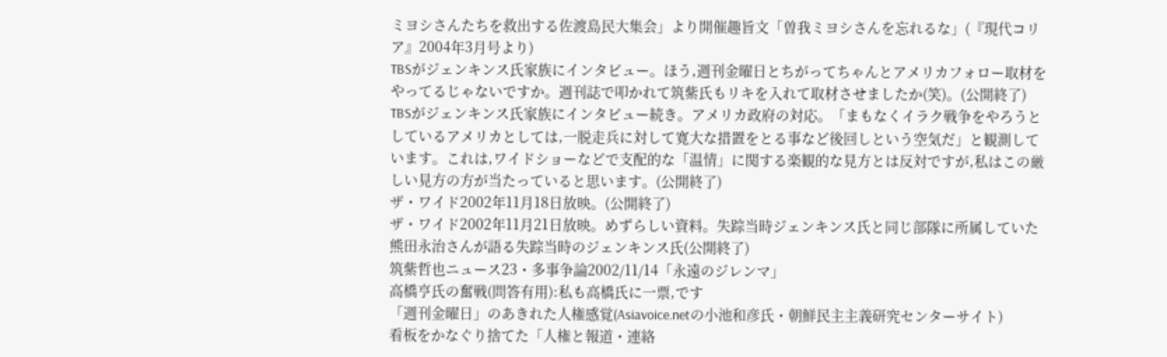ミヨシさんたちを救出する佐渡島民大集会」より開催趣旨文「曽我ミヨシさんを忘れるな」(『現代コリア』2004年3月号より)
TBSがジェンキンス氏家族にインタビュー。ほう,週刊金曜日とちがってちゃんとアメリカフォロー取材をやってるじゃないですか。週刊誌で叩かれて筑紫氏もリキを入れて取材させましたか(笑)。(公開終了)
TBSがジェンキンス氏家族にインタビュー続き。アメリカ政府の対応。「まもなくイラク戦争をやろうとしているアメリカとしては,一脱走兵に対して寛大な措置をとる事など後回しという空気だ」と観測しています。これは,ワイドショーなどで支配的な「温情」に関する楽観的な見方とは反対ですが,私はこの厳しい見方の方が当たっていると思います。(公開終了)
ザ・ワイド2002年11月18日放映。(公開終了)
ザ・ワイド2002年11月21日放映。めずらしい資料。失踪当時ジェンキンス氏と同じ部隊に所属していた熊田永治さんが語る失踪当時のジェンキンス氏(公開終了)
筑紫哲也ニュース23・多事争論2002/11/14「永遠のジレンマ」
高橋亨氏の奮戦(問答有用):私も高橋氏に一票,です
「週刊金曜日」のあきれた人権感覚(Asiavoice.netの小池和彦氏・朝鮮民主主義研究センターサイト)
看板をかなぐり捨てた「人権と報道・連絡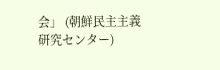会」 (朝鮮民主主義研究センター)